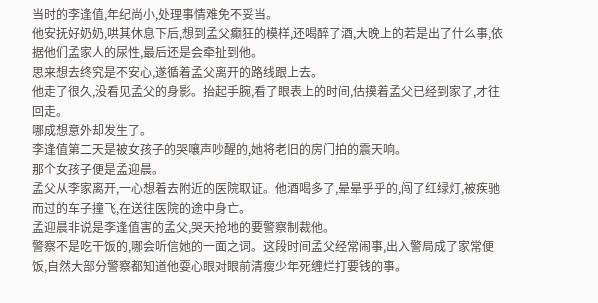当时的李逢值,年纪尚小,处理事情难免不妥当。
他安抚好奶奶,哄其休息下后,想到孟父癫狂的模样,还喝醉了酒,大晚上的若是出了什么事,依据他们孟家人的尿性,最后还是会牵扯到他。
思来想去终究是不安心,遂循着孟父离开的路线跟上去。
他走了很久,没看见孟父的身影。抬起手腕,看了眼表上的时间,估摸着孟父已经到家了,才往回走。
哪成想意外却发生了。
李逢值第二天是被女孩子的哭嚷声吵醒的,她将老旧的房门拍的震天响。
那个女孩子便是孟迎晨。
孟父从李家离开,一心想着去附近的医院取证。他酒喝多了,晕晕乎乎的,闯了红绿灯,被疾驰而过的车子撞飞,在送往医院的途中身亡。
孟迎晨非说是李逢值害的孟父,哭天抢地的要警察制裁他。
警察不是吃干饭的,哪会听信她的一面之词。这段时间孟父经常闹事,出入警局成了家常便饭,自然大部分警察都知道他耍心眼对眼前清瘦少年死缠烂打要钱的事。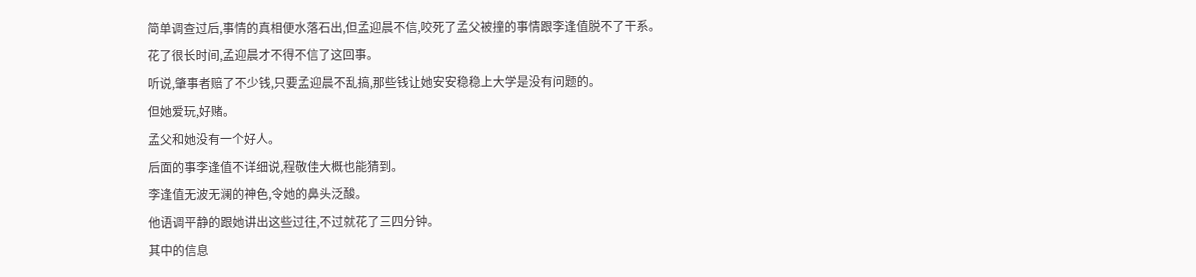简单调查过后,事情的真相便水落石出,但孟迎晨不信,咬死了孟父被撞的事情跟李逢值脱不了干系。
花了很长时间,孟迎晨才不得不信了这回事。
听说,肇事者赔了不少钱,只要孟迎晨不乱搞,那些钱让她安安稳稳上大学是没有问题的。
但她爱玩,好赌。
孟父和她没有一个好人。
后面的事李逢值不详细说,程敬佳大概也能猜到。
李逢值无波无澜的神色,令她的鼻头泛酸。
他语调平静的跟她讲出这些过往,不过就花了三四分钟。
其中的信息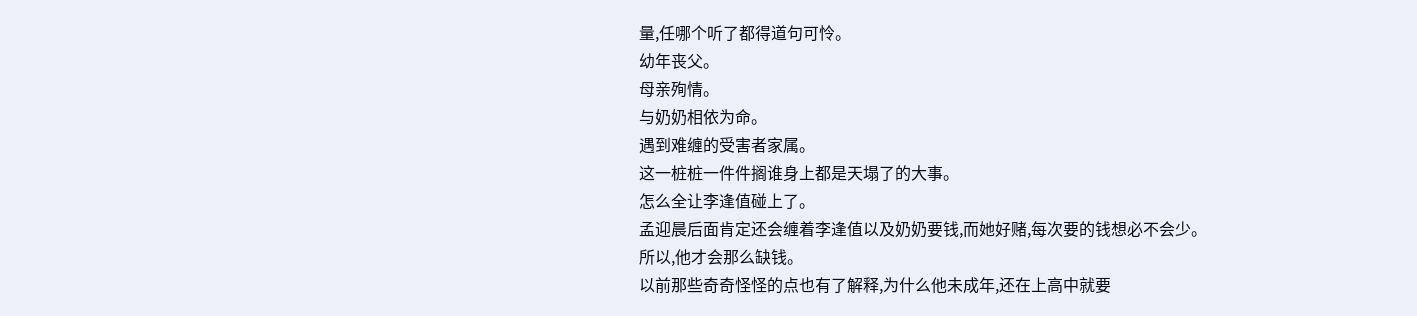量,任哪个听了都得道句可怜。
幼年丧父。
母亲殉情。
与奶奶相依为命。
遇到难缠的受害者家属。
这一桩桩一件件搁谁身上都是天塌了的大事。
怎么全让李逢值碰上了。
孟迎晨后面肯定还会缠着李逢值以及奶奶要钱,而她好赌,每次要的钱想必不会少。
所以,他才会那么缺钱。
以前那些奇奇怪怪的点也有了解释,为什么他未成年,还在上高中就要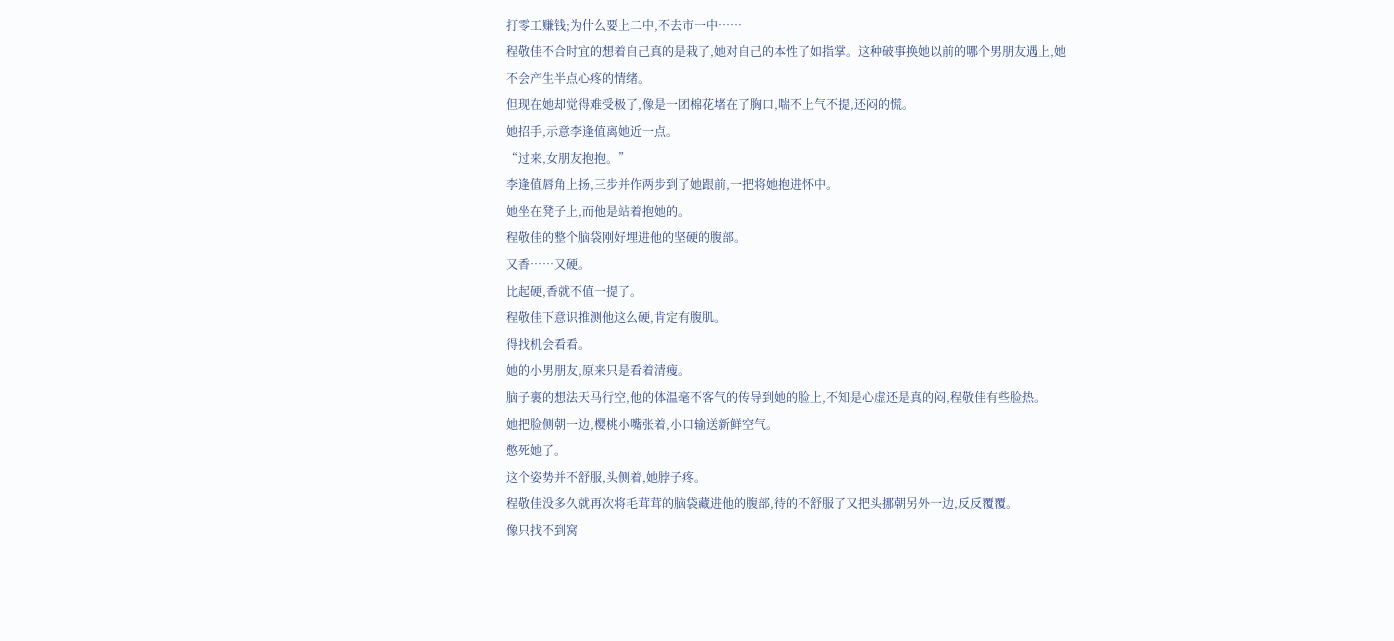打零工赚钱;为什么要上二中,不去市一中……
程敬佳不合时宜的想着自己真的是栽了,她对自己的本性了如指掌。这种破事换她以前的哪个男朋友遇上,她不会产生半点心疼的情绪。
但现在她却觉得难受极了,像是一团棉花堵在了胸口,喘不上气不提,还闷的慌。
她招手,示意李逢值离她近一点。
“过来,女朋友抱抱。”
李逢值唇角上扬,三步并作两步到了她跟前,一把将她抱进怀中。
她坐在凳子上,而他是站着抱她的。
程敬佳的整个脑袋刚好埋进他的坚硬的腹部。
又香……又硬。
比起硬,香就不值一提了。
程敬佳下意识推测他这么硬,肯定有腹肌。
得找机会看看。
她的小男朋友,原来只是看着清瘦。
脑子裏的想法天马行空,他的体温毫不客气的传导到她的脸上,不知是心虚还是真的闷,程敬佳有些脸热。
她把脸侧朝一边,樱桃小嘴张着,小口输送新鲜空气。
憋死她了。
这个姿势并不舒服,头侧着,她脖子疼。
程敬佳没多久就再次将毛茸茸的脑袋藏进他的腹部,待的不舒服了又把头挪朝另外一边,反反覆覆。
像只找不到窝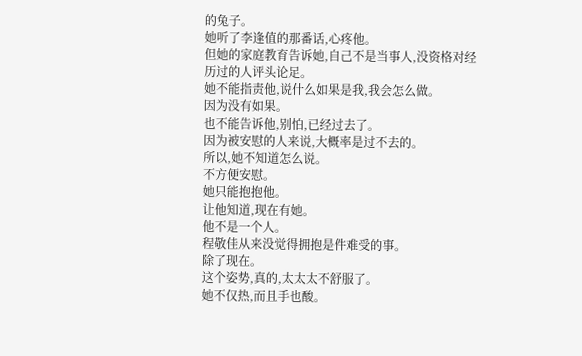的兔子。
她听了李逢值的那番话,心疼他。
但她的家庭教育告诉她,自己不是当事人,没资格对经历过的人评头论足。
她不能指责他,说什么如果是我,我会怎么做。
因为没有如果。
也不能告诉他,别怕,已经过去了。
因为被安慰的人来说,大概率是过不去的。
所以,她不知道怎么说。
不方便安慰。
她只能抱抱他。
让他知道,现在有她。
他不是一个人。
程敬佳从来没觉得拥抱是件难受的事。
除了现在。
这个姿势,真的,太太太不舒服了。
她不仅热,而且手也酸。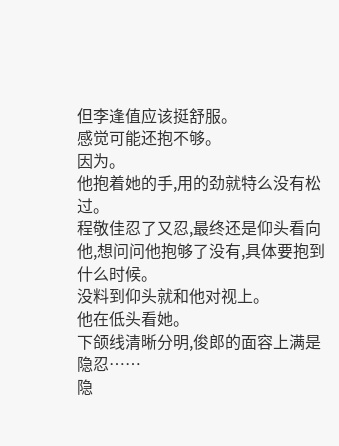但李逢值应该挺舒服。
感觉可能还抱不够。
因为。
他抱着她的手,用的劲就特么没有松过。
程敬佳忍了又忍,最终还是仰头看向他,想问问他抱够了没有,具体要抱到什么时候。
没料到仰头就和他对视上。
他在低头看她。
下颌线清晰分明,俊郎的面容上满是隐忍……
隐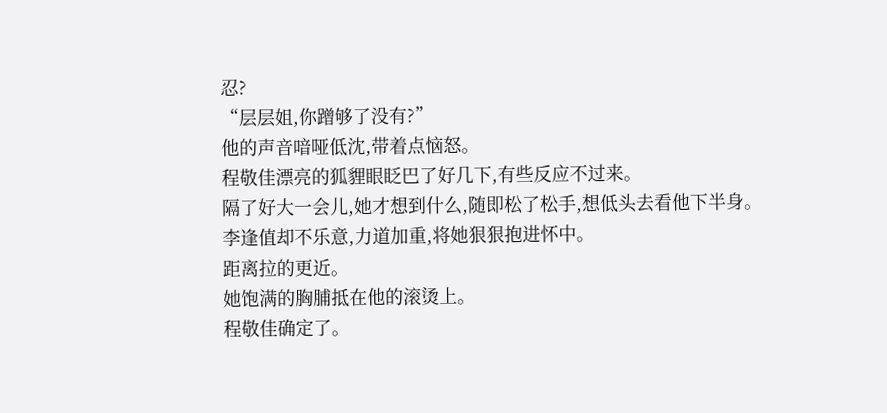忍?
“层层姐,你蹭够了没有?”
他的声音喑哑低沈,带着点恼怒。
程敬佳漂亮的狐貍眼眨巴了好几下,有些反应不过来。
隔了好大一会儿,她才想到什么,随即松了松手,想低头去看他下半身。
李逢值却不乐意,力道加重,将她狠狠抱进怀中。
距离拉的更近。
她饱满的胸脯抵在他的滚烫上。
程敬佳确定了。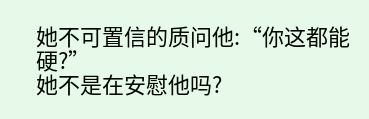她不可置信的质问他:“你这都能硬?”
她不是在安慰他吗?